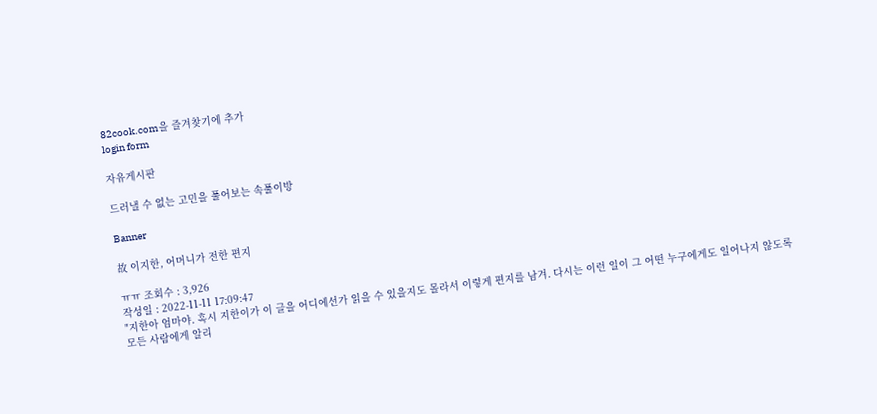82cook.com을 즐겨찾기에 추가
login form

자유게시판

드러낼 수 없는 고민을 풀어보는 속풀이방

Banner

故 이지한, 어머니가 전한 편지

ㅠㅠ 조회수 : 3,926
작성일 : 2022-11-11 17:09:47
"지한아 엄마야. 혹시 지한이가 이 글을 어디에선가 읽을 수 있을지도 몰라서 이렇게 편지를 남겨. 다시는 이런 일이 그 어떤 누구에게도 일어나지 않도록 모든 사람에게 알리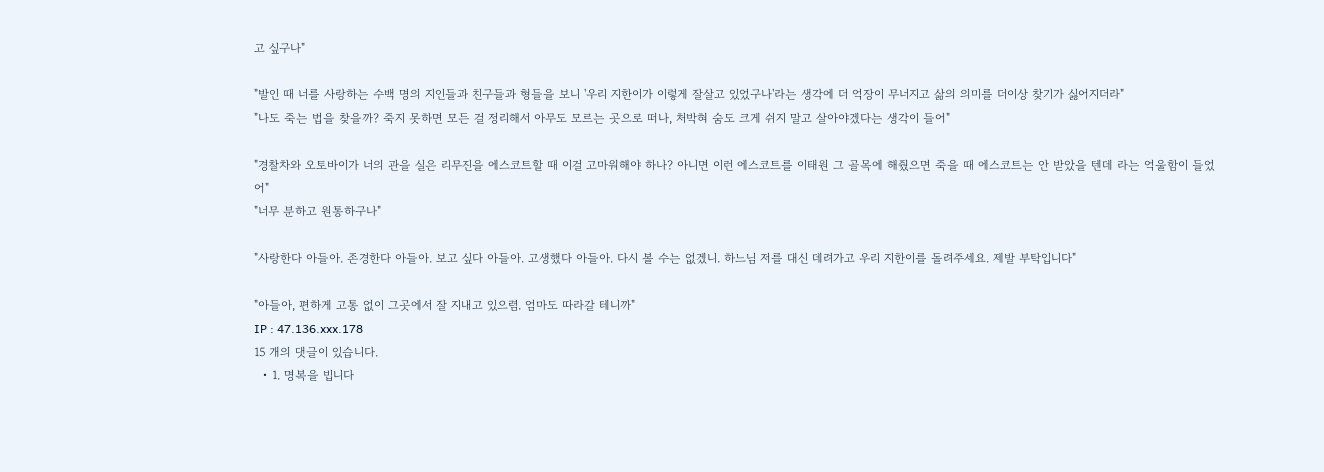고 싶구나"

"발인 때 너를 사랑하는 수백 명의 지인들과 친구들과 형들을 보니 '우리 지한이가 이렇게 잘살고 있었구나'라는 생각에 더 억장이 무너지고 삶의 의미를 더이상 찾기가 싫어지더라"
"나도 죽는 법을 찾을까? 죽지 못하면 모든 걸 정리해서 아무도 모르는 곳으로 떠나, 처박혀 숨도 크게 쉬지 말고 살아야겠다는 생각이 들어"

"경찰차와 오토바이가 너의 관을 실은 리무진을 에스코트할 때 이걸 고마워해야 하나? 아니면 이런 에스코트를 이태원 그 골목에 해줬으면 죽을 때 에스코트는 안 받았을 텐데 라는 억울함이 들었어"
"너무 분하고 원통하구나"

"사랑한다 아들아. 존경한다 아들아. 보고 싶다 아들아. 고생했다 아들아. 다시 볼 수는 없겠니. 하느님 저를 대신 데려가고 우리 지한이를 돌려주세요. 제발 부탁입니다"

"아들아, 편하게 고통 없이 그곳에서 잘 지내고 있으렴. 엄마도 따라갈 테니까"
IP : 47.136.xxx.178
15 개의 댓글이 있습니다.
  • 1. 명복을 빕니다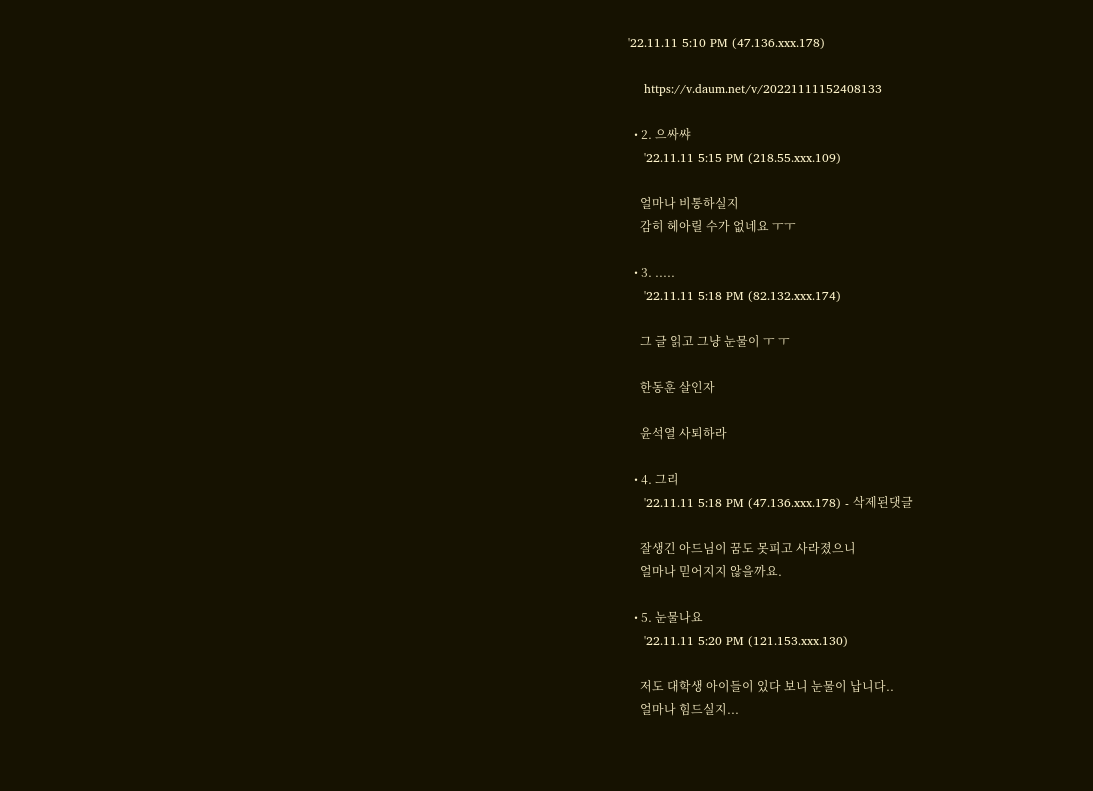'22.11.11 5:10 PM (47.136.xxx.178)

    https://v.daum.net/v/20221111152408133

  • 2. 으싸쌰
    '22.11.11 5:15 PM (218.55.xxx.109)

    얼마나 비통하실지
    감히 헤아릴 수가 없네요 ㅜㅜ

  • 3. .....
    '22.11.11 5:18 PM (82.132.xxx.174)

    그 글 읽고 그냥 눈물이 ㅜ ㅜ

    한동훈 살인자

    윤석열 사퇴하라

  • 4. 그리
    '22.11.11 5:18 PM (47.136.xxx.178) - 삭제된댓글

    잘생긴 아드님이 꿈도 못피고 사라졌으니
    얼마나 믿어지지 않을까요.

  • 5. 눈물나요
    '22.11.11 5:20 PM (121.153.xxx.130)

    저도 대학생 아이들이 있다 보니 눈물이 납니다..
    얼마나 힘드실지...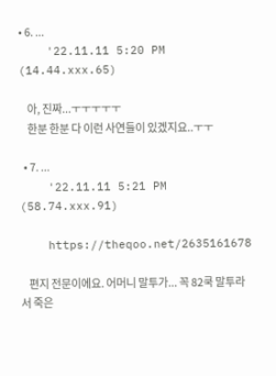• 6. ...
    '22.11.11 5:20 PM (14.44.xxx.65)

    아, 진짜...ㅜㅜㅜㅜㅜ
    한분 한분 다 이런 사연들이 있겠지요..ㅜㅜ

  • 7. ...
    '22.11.11 5:21 PM (58.74.xxx.91)

    https://theqoo.net/2635161678

    편지 전문이에요. 어머니 말투가... 꼭 82쿡 말투라서 죽은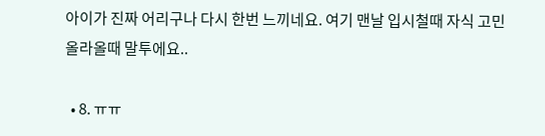아이가 진짜 어리구나 다시 한번 느끼네요. 여기 맨날 입시철때 자식 고민 올라올때 말투에요..

  • 8. ㅠㅠ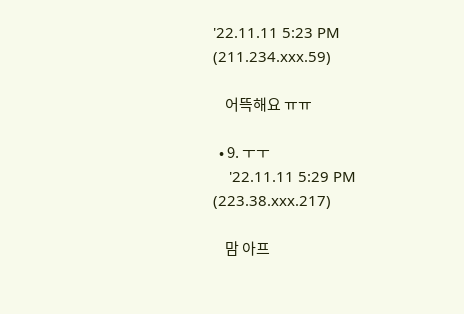'22.11.11 5:23 PM (211.234.xxx.59)

    어뜩해요 ㅠㅠ

  • 9. ㅜㅜ
    '22.11.11 5:29 PM (223.38.xxx.217)

    맘 아프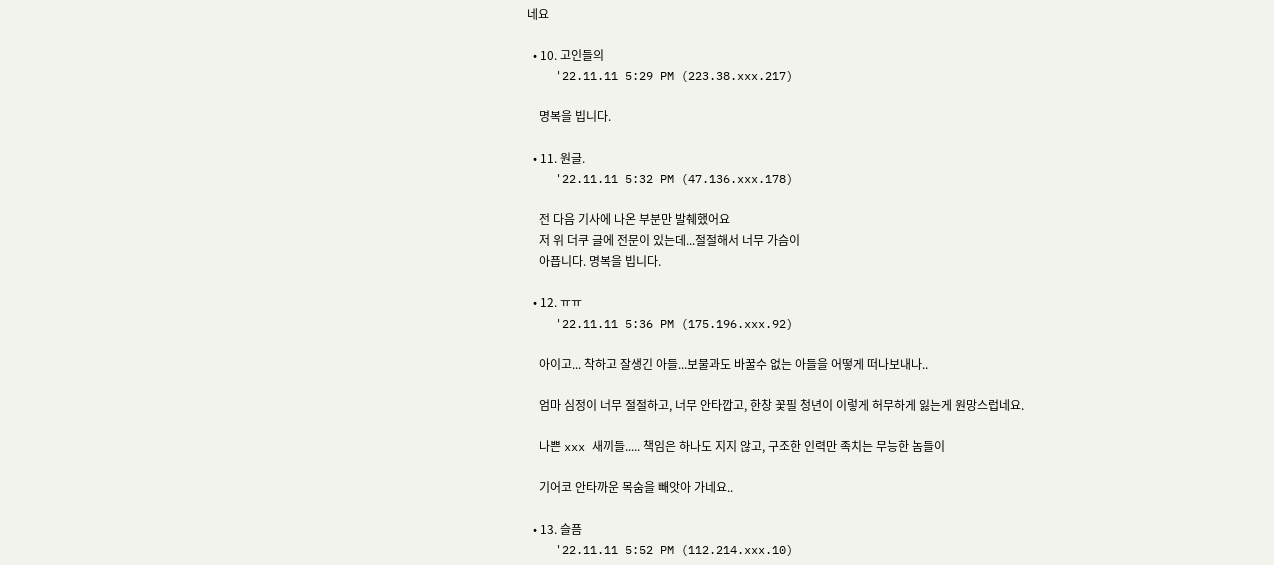네요

  • 10. 고인들의
    '22.11.11 5:29 PM (223.38.xxx.217)

    명복을 빕니다.

  • 11. 원글.
    '22.11.11 5:32 PM (47.136.xxx.178)

    전 다음 기사에 나온 부분만 발췌했어요
    저 위 더쿠 글에 전문이 있는데...절절해서 너무 가슴이
    아픕니다. 명복을 빕니다.

  • 12. ㅠㅠ
    '22.11.11 5:36 PM (175.196.xxx.92)

    아이고... 착하고 잘생긴 아들...보물과도 바꿀수 없는 아들을 어떻게 떠나보내나..

    엄마 심정이 너무 절절하고, 너무 안타깝고, 한창 꽃필 청년이 이렇게 허무하게 잃는게 원망스럽네요.

    나쁜 xxx 새끼들..... 책임은 하나도 지지 않고, 구조한 인력만 족치는 무능한 놈들이

    기어코 안타까운 목숨을 빼앗아 가네요..

  • 13. 슬픔
    '22.11.11 5:52 PM (112.214.xxx.10)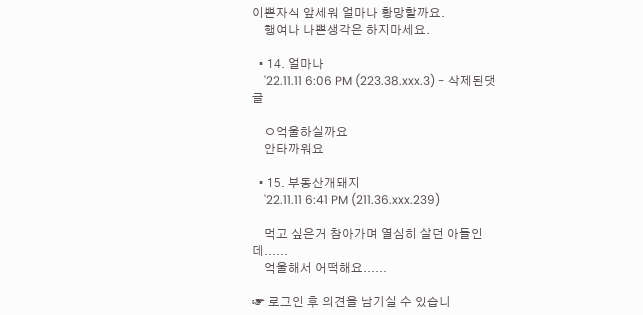이쁜자식 앞세워 얼마나 황망할까요.
    행여나 나쁜생각은 하지마세요.

  • 14. 얼마나
    '22.11.11 6:06 PM (223.38.xxx.3) - 삭제된댓글

    ㅇ억울하실까요
    안타까워요

  • 15. 부동산개돼지
    '22.11.11 6:41 PM (211.36.xxx.239)

    먹고 싶은거 참아가며 열심히 살던 아들인데......
    억울해서 어떡해요......

☞ 로그인 후 의견을 남기실 수 있습니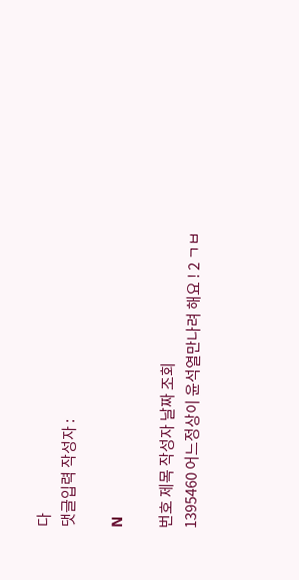다
댓글입력 작성자 :

N

번호 제목 작성자 날짜 조회
1395460 어느정상이 윤석열만나려 해요 ! 2 ㄱㅂ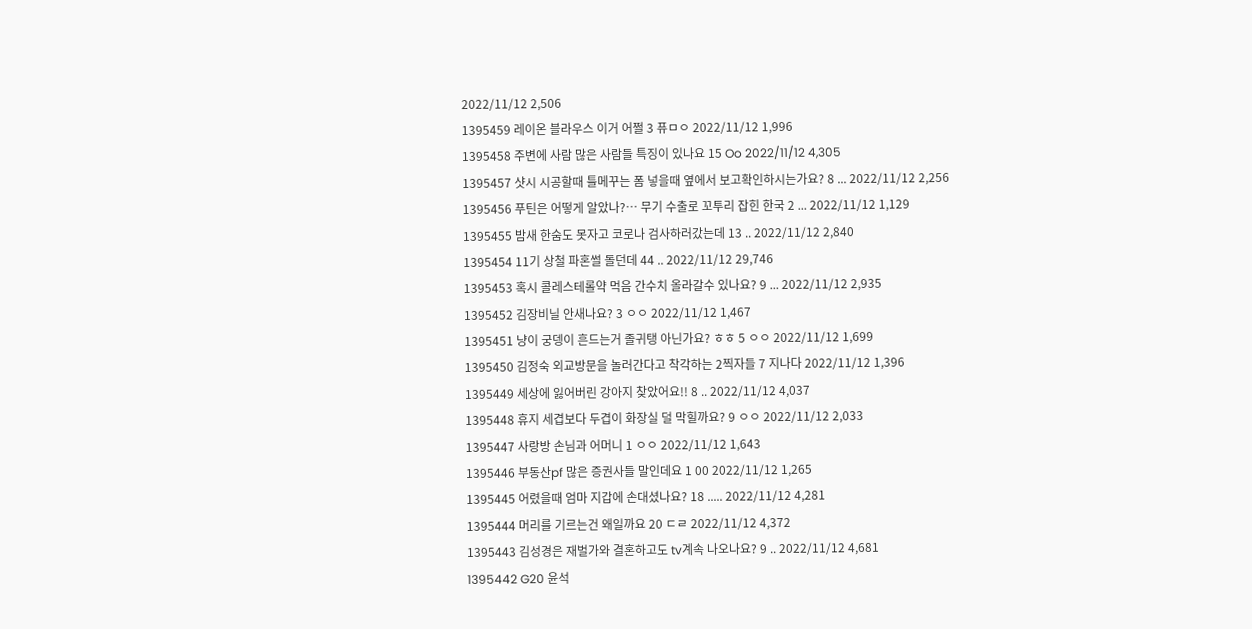2022/11/12 2,506
1395459 레이온 블라우스 이거 어쩔 3 퓨ㅁㅇ 2022/11/12 1,996
1395458 주변에 사람 많은 사람들 특징이 있나요 15 Oo 2022/11/12 4,305
1395457 샷시 시공할때 틀메꾸는 폼 넣을때 옆에서 보고확인하시는가요? 8 ... 2022/11/12 2,256
1395456 푸틴은 어떻게 알았나?… 무기 수출로 꼬투리 잡힌 한국 2 ... 2022/11/12 1,129
1395455 밤새 한숨도 못자고 코로나 검사하러갔는데 13 .. 2022/11/12 2,840
1395454 11기 상철 파혼썰 돌던데 44 .. 2022/11/12 29,746
1395453 혹시 콜레스테롤약 먹음 간수치 올라갈수 있나요? 9 ... 2022/11/12 2,935
1395452 김장비닐 안새나요? 3 ㅇㅇ 2022/11/12 1,467
1395451 냥이 궁뎅이 흔드는거 졸귀탱 아닌가요? ㅎㅎ 5 ㅇㅇ 2022/11/12 1,699
1395450 김정숙 외교방문을 놀러간다고 착각하는 2찍자들 7 지나다 2022/11/12 1,396
1395449 세상에 잃어버린 강아지 찾았어요!! 8 .. 2022/11/12 4,037
1395448 휴지 세겹보다 두겹이 화장실 덜 막힐까요? 9 ㅇㅇ 2022/11/12 2,033
1395447 사랑방 손님과 어머니 1 ㅇㅇ 2022/11/12 1,643
1395446 부동산pf 많은 증권사들 말인데요 1 00 2022/11/12 1,265
1395445 어렸을때 엄마 지갑에 손대셨나요? 18 ..... 2022/11/12 4,281
1395444 머리를 기르는건 왜일까요 20 ㄷㄹ 2022/11/12 4,372
1395443 김성경은 재벌가와 결혼하고도 tv계속 나오나요? 9 .. 2022/11/12 4,681
1395442 G20 윤석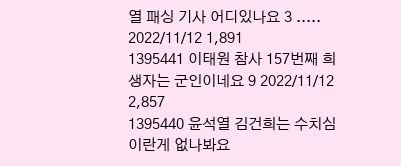열 패싱 기사 어디있나요 3 ..... 2022/11/12 1,891
1395441 이태원 참사 157번째 희생자는 군인이네요 9 2022/11/12 2,857
1395440 윤석열 김건희는 수치심이란게 없나봐요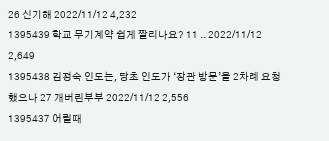26 신기해 2022/11/12 4,232
1395439 학교 무기계약 쉽게 짤리나요? 11 .. 2022/11/12 2,649
1395438 김정숙 인도는, 당초 인도가 ‘장관 방문’을 2차례 요청했으나 27 개버린부부 2022/11/12 2,556
1395437 어릴때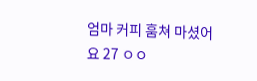엄마 커피 훔쳐 마셨어요 27 ㅇㅇ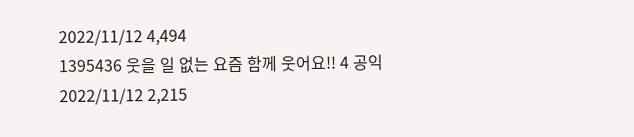2022/11/12 4,494
1395436 웃을 일 없는 요즘 함께 웃어요!! 4 공익 2022/11/12 2,215